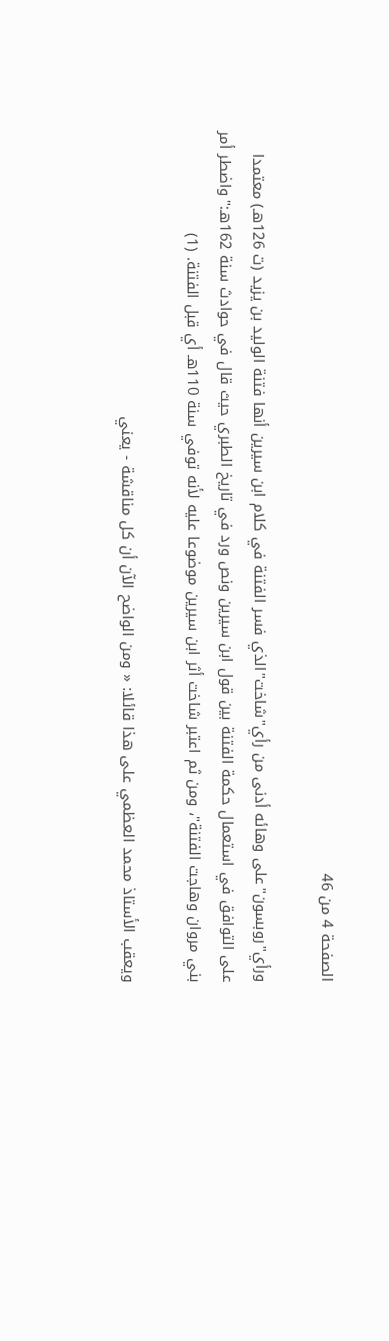الصفحة 4 من 46

ورأي"روبسون"على وهائه أدنى من رأي"شاخت"الذي فسر الفتنة في كلام ابن سيرين أنها فتنة الوليد بن يزيد (ت 126هـ) معتمدا على التوافق في استعمال حكمة الفتنة بين قول ابن سيرين ونص ورد في تاريخ الطبري حيث قال في حوادث سنة 162هـ:"واضطر أمر بني مروان وهاجت الفتنة"، ومن ثم اعتبر شاخت أثر ابن سيرين موضوعا عليه لأنه توفي سنة 110هـ أي قبل الفتنة. (1)

ويعقب الأستاذ محمد العظمي على هذا قائلا: « ومن الواضح الآن أن كل مناقشة - يعني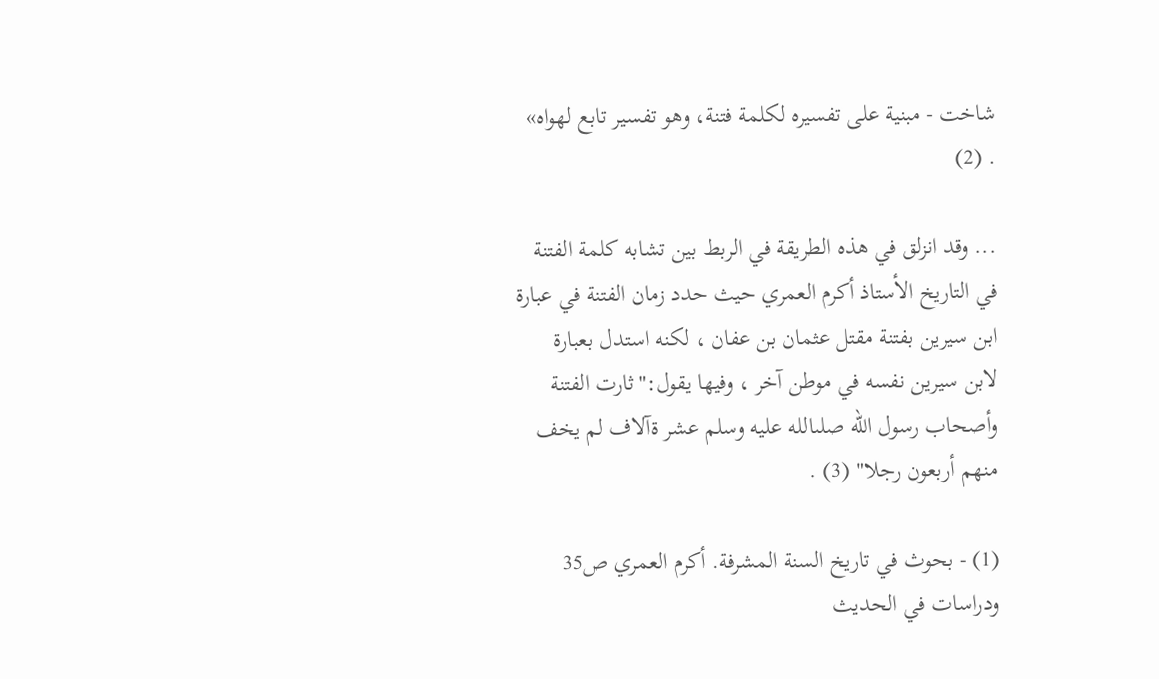شاخت - مبنية على تفسيره لكلمة فتنة، وهو تفسير تابع لهواه» . (2)

... وقد انزلق في هذه الطريقة في الربط بين تشابه كلمة الفتنة في التاريخ الأستاذ أكرم العمري حيث حدد زمان الفتنة في عبارة ابن سيرين بفتنة مقتل عثمان بن عفان ، لكنه استدل بعبارة لابن سيرين نفسه في موطن آخر ، وفيها يقول:"ثارت الفتنة وأصحاب رسول الله صلىالله عليه وسلم عشر ةآلاف لم يخف منهم أربعون رجلا" (3) .

(1) - بحوث في تاريخ السنة المشرفة. أكرم العمري ص35 ودراسات في الحديث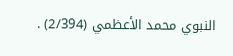النبوي محمد الأعظمي (2/394) .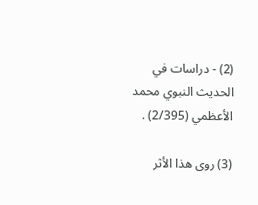(2) - دراسات في الحديث النبوي محمد الأعظمي (2/395) .

(3) روى هذا الأثر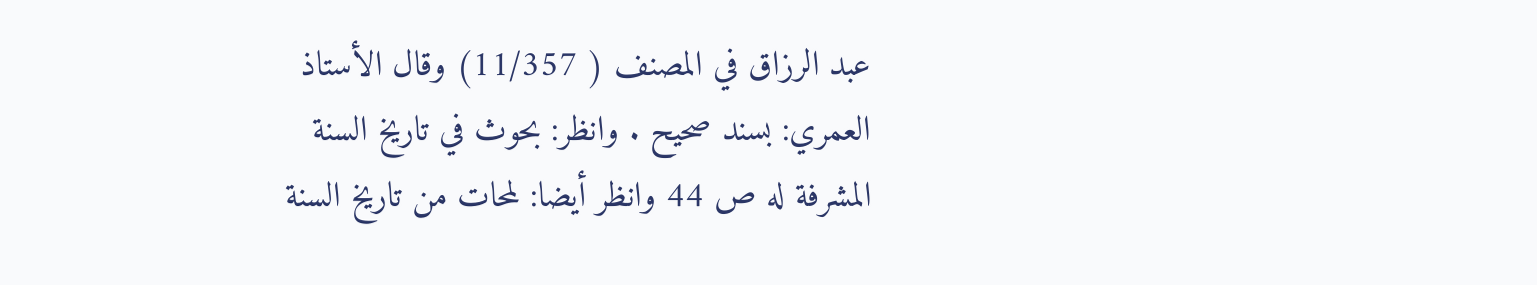عبد الرزاق في المصنف ( 11/357) وقال الأستاذ العمري: بسند صحيح . وانظر: بحوث في تاريخ السنة المشرفة له ص 44 وانظر أيضا: لمحات من تاريخ السنة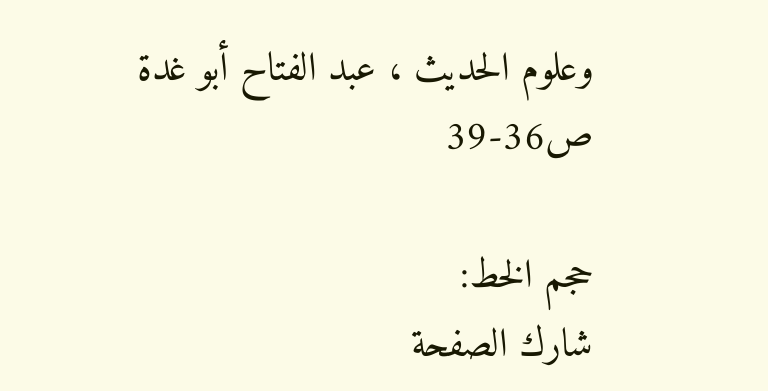وعلوم الحديث ، عبد الفتاح أبو غدة ص36-39

حجم الخط:
شارك الصفحة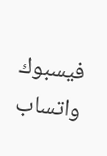فيسبوك واتساب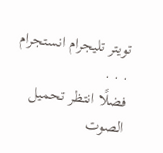تويتر تليجرام انستجرام
. . .
فضلًا انتظر تحميل الصوت